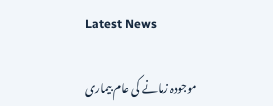Latest News

موجودہ زمانے کی عام بیماری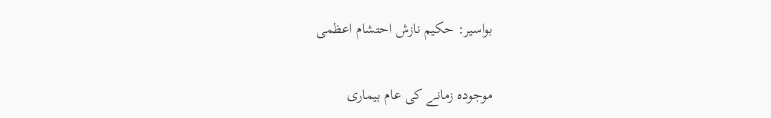بواسیر: حکیم نازش احتشام اعظمی

موجودہ زمانے کی عام بیماری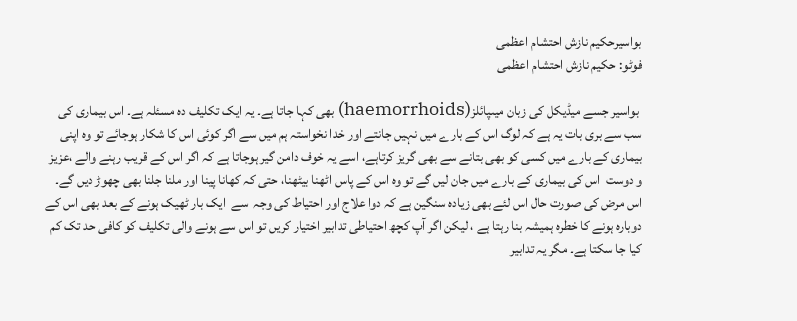بواسیرحکیم نازش احتشام اعظمی
فوٹو: حکیم نازش احتشام اعظمی

 بواسیر جسے میڈیکل کی زبان میںپائلز(haemorrhoids) بھی کہا جاتا ہے۔ یہ ایک تکلیف دہ مسئلہ ہے۔ اس بیماری کی سب سے بری بات یہ ہے کہ لوگ اس کے بارے میں نہیں جانتے اور خدا نخواستہ ہم میں سے اگر کوئی اس کا شکار ہوجائے تو وہ اپنی بیماری کے بارے میں کسی کو بھی بتانے سے بھی گریز کرتاہے، اسے یہ خوف دامن گیر ہوجاتا ہے کہ اگر اس کے قریب رہنے والے ،عزیز و دوست  اس کی بیماری کے بارے میں جان لیں گے تو وہ اس کے پاس اٹھنا بیٹھنا، حتی کہ کھانا پینا اور ملنا جلنا بھی چھوڑ دیں گے۔ اس مرض کی صورت حال اس لئے بھی زیادہ سنگین ہے کہ دوا علاج اور احتیاط کی وجہ  سے  ایک بار ٹھیک ہونے کے بعد بھی اس کے دوبارہ ہونے کا خطرہ ہمیشہ بنا رہتا ہے ، لیکن اگر آپ کچھ احتیاطی تدابیر اختیار کریں تو اس سے ہونے والی تکلیف کو کافی حد تک کم کیا جا سکتا ہے۔ مگر یہ تدابیر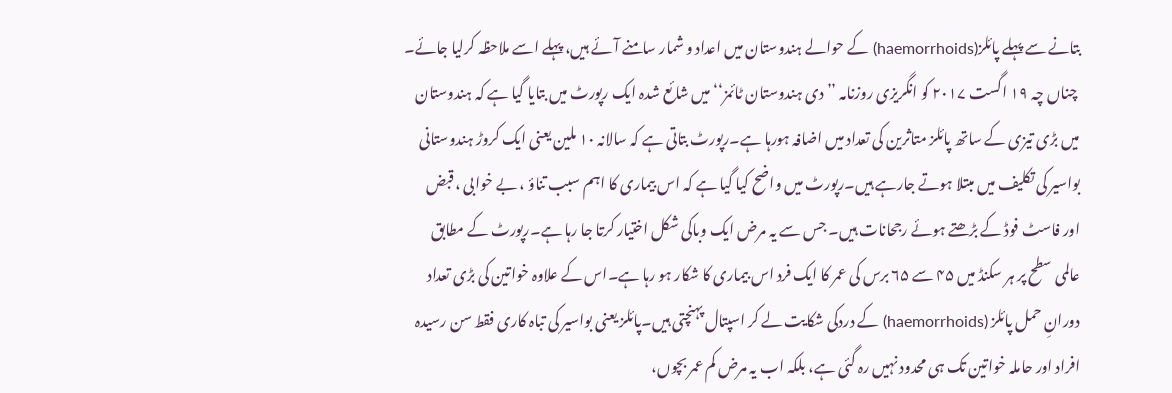بتانے سے پہلے پائلز(haemorrhoids) کے حوالے ہندوستان میں اعداد و شمار سامنے آئے ہیں، پہلے اسے ملاحظہ کرلیا جائے۔
 چناں چہ ۱۹ اگست ۲۰۱۷ کو انگریزی روزنامہ ’’ دی ہندوستان ٹائمز‘‘ میں شائع شدہ ایک رپورٹ میں بتایا گیا ہے کہ ہندوستان میں بڑی تیزی کے ساتھ پائلز متاثرین کی تعداد میں اضافہ ہورہا ہے۔رپورٹ بتاتی ہے کہ سالانہ ۱۰ ملین یعنی ایک کروڑ ہندوستانی بواسیر کی تکلیف میں مبتلا ہوتے جارہے ہیں۔رپورٹ میں واضح کیا گیا ہے کہ اس بیماری کا اہم سبب تناؤ ، بے خوابی ، قبض اور فاسٹ فوڈ کے بڑھتے ہوئے رجحانات ہیں۔ جس سے یہ مرض ایک وباکی شکل اختیار کرتا جا رہا ہے۔رپورٹ کے مطابق عالمی سطح پر ہر سکنڈ میں ۴۵ سے ۶۵ برس کی عمر کا ایک فرد اس بیماری کا شکار ہو رہا ہے۔اس کے علاوہ خواتین کی بڑی تعداد دورانِ حمل پائلز (haemorrhoids) کے دردکی شکایت لے کر اسپتال پہنچتی ہیں۔پائلز یعنی بواسیر کی تباہ کاری فقط سن رسیدہ افراد اور حاملہ خواتین تک ہی محدود نہیں رہ گئی ہے، بلکہ اب یہ مرض کم عمر بچوں،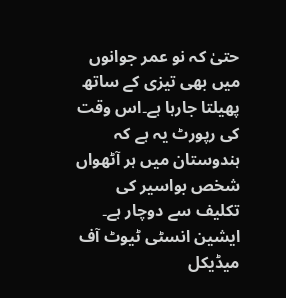حتیٰ کہ نو عمر جوانوں میں بھی تیزی کے ساتھ پھیلتا جارہا ہے۔اس وقت کی رپورٹ یہ ہے کہ ہندوستان میں ہر آٹھواں شخص بواسیر کی تکلیف سے دوچار ہے۔ ایشین انسٹی ٹیوٹ آف میڈیکل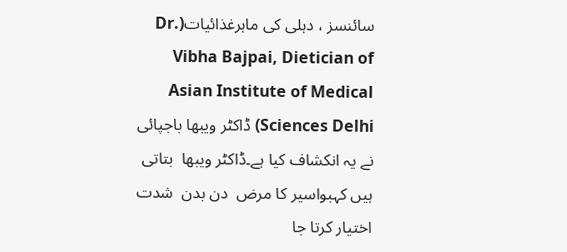سائنسز ، دہلی کی ماہرغذائیات(Dr. Vibha Bajpai, Dietician of Asian Institute of Medical Sciences Delhi) ڈاکٹر ویبھا باجپائی  نے یہ انکشاف کیا ہے۔ڈاکٹر ویبھا  بتاتی ہیں کہبواسیر کا مرض  دن بدن  شدت اختیار کرتا جا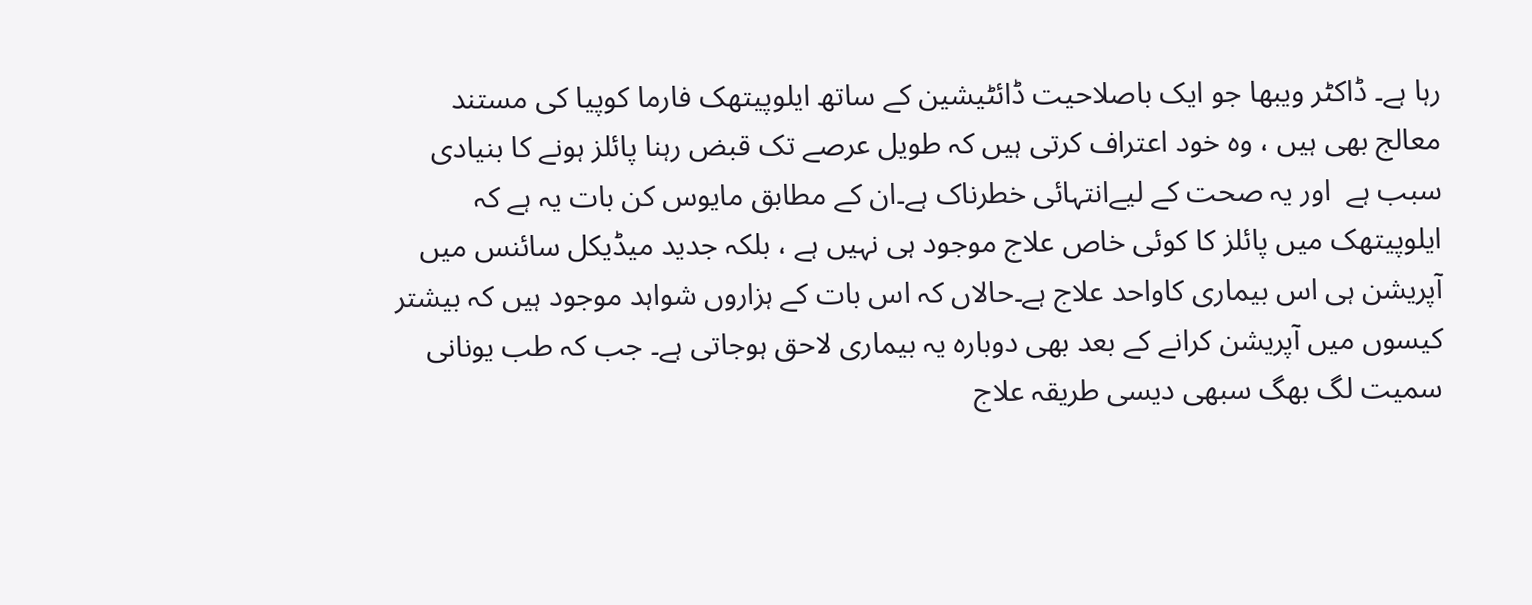رہا ہے۔ ڈاکٹر ویبھا جو ایک باصلاحیت ڈائٹیشین کے ساتھ ایلوپیتھک فارما کوپیا کی مستند معالج بھی ہیں ، وہ خود اعتراف کرتی ہیں کہ طویل عرصے تک قبض رہنا پائلز ہونے کا بنیادی سبب ہے  اور یہ صحت کے لیےانتہائی خطرناک ہے۔ان کے مطابق مایوس کن بات یہ ہے کہ ایلوپیتھک میں پائلز کا کوئی خاص علاج موجود ہی نہیں ہے ، بلکہ جدید میڈیکل سائنس میں آپریشن ہی اس بیماری کاواحد علاج ہے۔حالاں کہ اس بات کے ہزاروں شواہد موجود ہیں کہ بیشتر کیسوں میں آپریشن کرانے کے بعد بھی دوبارہ یہ بیماری لاحق ہوجاتی ہے۔ جب کہ طب یونانی سمیت لگ بھگ سبھی دیسی طریقہ علاج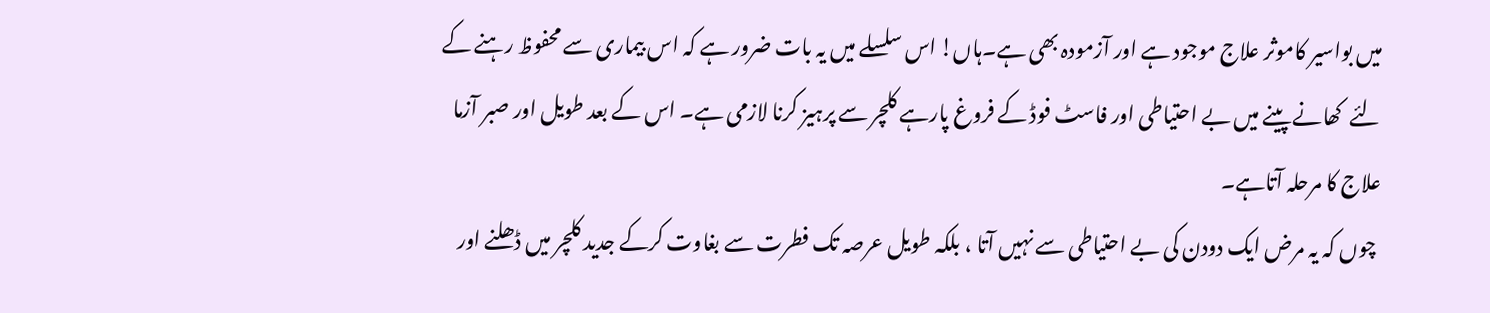میں بواسیر کاموثر علاج موجود ہے اور آزمودہ بھی ہے۔ہاں! اس سلسلے میں یہ بات ضرور ہے کہ اس بیماری سے محفوظ رہنے کے لئے  کھانے پینے میں بے احتیاطی اور فاسٹ فوڈ کے فروغ پارہے کلچر سے پرہیز کرنا لازمی ہے۔ اس کے بعد طویل اور صبر آزما علاج کا مرحلہ آتاہے۔
 چوں کہ یہ مرض ایک دودن کی بے احتیاطی سے نہیں آتا ، بلکہ طویل عرصہ تک فطرت سے بغاوت کرکے جدید کلچر میں ڈھلنے اور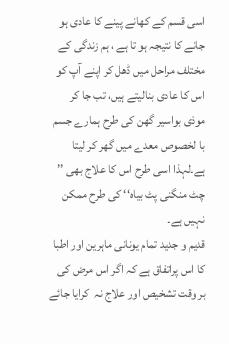اسی قسم کے کھانے پینے کا عادی ہو جانے کا نتیجہ ہو تا ہے ، ہم زندگی کے مختلف مراحل میں ڈھل کر اپنے آپ کو اس کا عادی بنالیتے ہیں، تب جا کر موذی بواسیر گھن کی طرح ہمارے جسم با لخصوص معدے میں گھر کر لیتا ہے۔لہذا اسی طرح اس کا علاج بھی ’’ چٹ منگنی پٹ بیاہ‘‘ کی طرح ممکن نہیں ہے۔
قدیم و جدید تمام یونانی ماہرین اور اطبا کا اس پراتفاق ہے کہ اگر اس مرض کی بر وقت تشخیص اور علاج نہ  کرایا جائے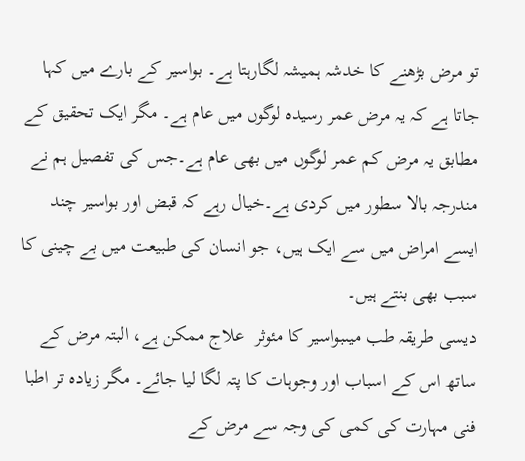تو مرض بڑھنے کا خدشہ ہمیشہ لگارہتا ہے۔ بواسیر کے بارے میں کہا جاتا ہے کہ یہ مرض عمر رسیدہ لوگوں میں عام ہے۔ مگر ایک تحقیق کے مطابق یہ مرض کم عمر لوگوں میں بھی عام ہے۔جس کی تفصیل ہم نے مندرجہ بالا سطور میں کردی ہے۔خیال رہے کہ قبض اور بواسیر چند ایسے امراض میں سے ایک ہیں، جو انسان کی طبیعت میں بے چینی کا سبب بھی بنتے ہیں۔
دیسی طریقہ طب میںبواسیر کا مئوثر  علاج ممکن ہے، البتہ مرض کے ساتھ اس کے اسباب اور وجوہات کا پتہ لگا لیا جائے۔ مگر زیادہ تر اطبا فنی مہارت کی کمی کی وجہ سے مرض کے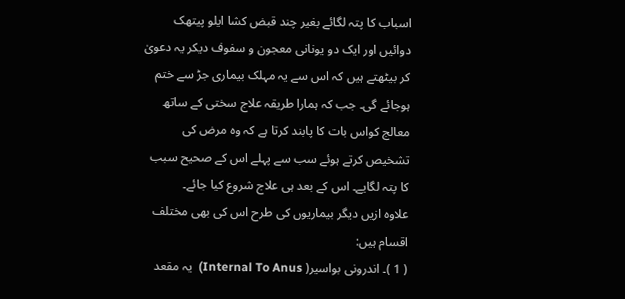اسباب کا پتہ لگائے بغیر چند قبض کشا ایلو پیتھک دوائیں اور ایک دو یونانی معجون و سفوف دیکر یہ دعویٰ کر بیٹھتے ہیں کہ اس سے یہ مہلک بیماری جڑ سے ختم ہوجائے گی۔ جب کہ ہمارا طریقہ علاج سختی کے ساتھ معالج کواس بات کا پابند کرتا ہے کہ وہ مرض کی تشخیص کرتے ہوئے سب سے پہلے اس کے صحیح سبب کا پتہ لگایے۔ اس کے بعد ہی علاج شروع کیا جائے۔
علاوہ ازیں دیگر بیماریوں کی طرح اس کی بھی مختلف اقسام ہیں:
( 1 )۔ اندرونی بواسیر( Internal To Anus)  یہ مقعد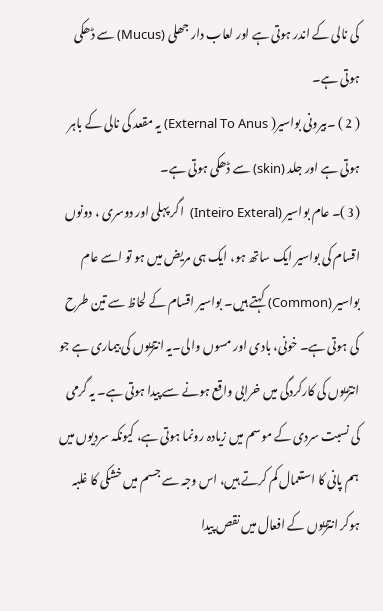کی نالی کے اندر ہوتی ہے اور لعاب دار جھلی (Mucus) سے ڈھکی ہوتی ہے۔
( 2 ) ۔بیرونی بواسیر( External To Anus) یہ مقعد کی نالی کے باہر ہوتی ہے اور جلد (skin) سے ڈھکی ہوتی ہے۔
(3 )۔ عام بواسیر (Inteiro Exteral)  اگر پہلی اور دوسری ، دونوں اقسام کی بواسیر ایک ساتھ ہو، ایک ہی مریض میں ہو تو اسے عام بواسیر (Common) کہتے ہیں۔ بواسیر اقسام کے لحاظ سے تین طرح کی ہوتی ہے۔ خونی، بادی اور مسوں والی۔یہ انتڑیوں کی بیماری ہے جو انتڑیوں کی کارکردگی میں خرابی واقع ہونے سے پیدا ہوتی ہے۔ یہ گرمی کی نسبت سردی کے موسم میں زیادہ رونما ہوتی ہے، کیونکہ سردیوں میں ہم پانی کا استعمال کم کرتے ہیں، اس وجہ سے جسم میں خشکی کا غلبہ ہوکر انتڑیوں کے افعال میں نقص پیدا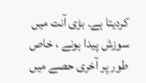کردیتا ہے۔ بڑی آنت میں سوزش پیدا ہونے ، خاص طور پر آخری حصے میں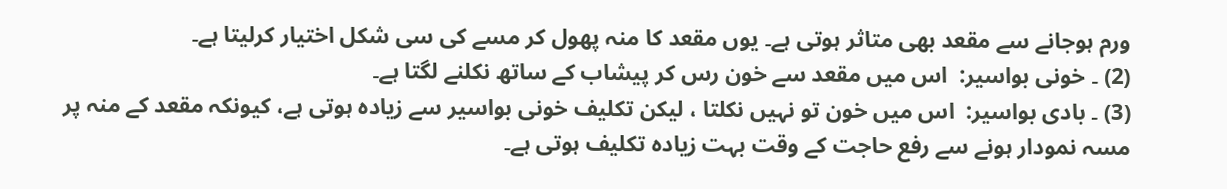ورم ہوجانے سے مقعد بھی متاثر ہوتی ہے۔ یوں مقعد کا منہ پھول کر مسے کی سی شکل اختیار کرلیتا ہے۔
(2) ۔ خونی بواسیر:  اس میں مقعد سے خون رس کر پیشاب کے ساتھ نکلنے لگتا ہے۔
(3) ۔ بادی بواسیر:  اس میں خون تو نہیں نکلتا ، لیکن تکلیف خونی بواسیر سے زیادہ ہوتی ہے، کیونکہ مقعد کے منہ پر مسہ نمودار ہونے سے رفع حاجت کے وقت بہت زیادہ تکلیف ہوتی ہے۔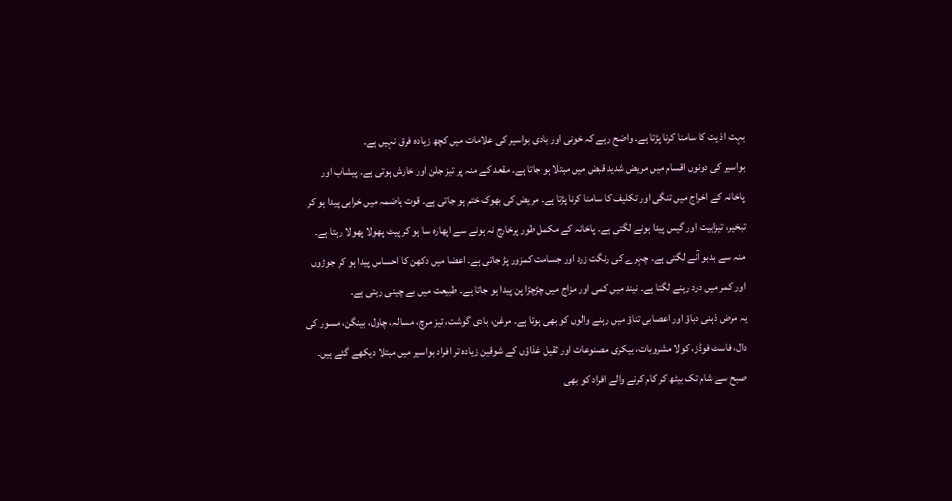بہت اذ یت کا سامنا کرنا پڑتا ہے۔ واضح رہے کہ خونی اور بادی بواسیر کی علامات میں کچھ زیادہ فرق نہیں ہے۔
بواسیر کی دونوں اقسام میں مریض شدید قبض میں مبتلا ہو جاتا ہے۔ مقعد کے منہ پر تیز جلن اور خارش ہوتی ہے۔ پیشاب اور پاخانہ کے اخراج میں تنگی اور تکلیف کا سامنا کرنا پڑتا ہے۔ مریض کی بھوک ختم ہو جاتی ہے۔ قوت ہاضمہ میں خرابی پیدا ہو کر تبخیر، تیزابیت اور گیس پیدا ہونے لگتی ہے۔ پاخانہ کے مکمل طور پرخارج نہ ہونے سے اپھارہ سا ہو کر پیٹ پھولا پھولا رہتا ہے۔ منہ سے بدبو آنے لگتی ہے۔ چہرے کی رنگت زرد اور جسامت کمزور پڑ جاتی ہے۔ اعضا میں دکھن کا احساس پیدا ہو کر جوڑوں اور کمر میں درد رہنے لگتا ہے۔ نیند میں کمی اور مزاج میں چڑچڑا پن پیدا ہو جاتا ہے۔ طبیعت میں بے چینی رہتی ہے۔
یہ مرض ذہنی دباؤ اور اعصابی تناؤ میں رہنے والوں کو بھی ہوتا ہے۔ مرغن، بادی گوشت، تیز مرچ، مسالہ، چاول، بینگن، مسور کی دال، فاسٹ فوڈز، کولا مشروبات، بیکری مصنوعات اور ثقیل غذاؤں کے شوقین زیادہ تر افراد بواسیر میں مبتلا دیکھے گئے ہیں۔ صبح سے شام تک بیٹھ کر کام کرنے والے افراد کو بھی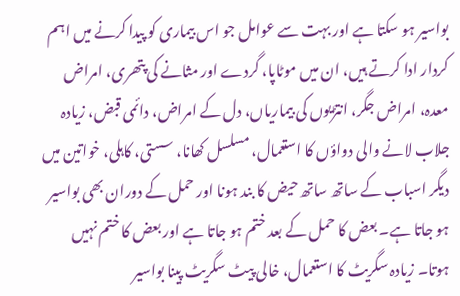بواسیر ہو سکتا ہے اور بہت سے عوامل جو اس بیماری کو پیدا کرنے میں اہم کردار ادا کرتے ہیں، ان میں موٹاپا، گردے اور مثانے کی پتھری، امراض معدہ، امراض جگر، انتڑیوں کی بیماریاں، دل کے امراض، دائمی قبض، زیادہ جلاب لانے والی دواؤں کا استعمال، مسلسل کھانا، سستی، کاہلی، خواتین میں دیگر اسباب کے ساتھ ساتھ حیض کا بند ہونا اور حمل کے دوران بھی بواسیر ہو جاتا ہے۔ بعض کا حمل کے بعد ختم ہو جاتا ہے اور بعض کا ختم نہیں ہوتا۔ زیادہ سگریٹ کا استعمال، خالی پیٹ سگریٹ پینا بواسیر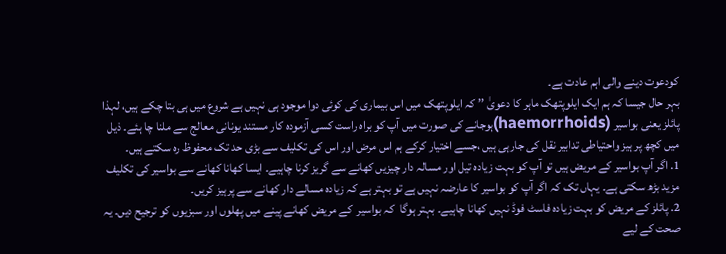کودعوت دینے والی اہم عادت ہے۔
بہر حال جیسا کہ ہم ایک ایلوپتھک ماہر کا دعویٰ ’’ کہ ایلوپتھک میں اس بیماری کی کوئی دوا موجود ہی نہیں ہے شروع میں ہی بتا چکے ہیں، لہذا پائلز یعنی بواسیر (haemorrhoids)ہوجانے کی صورت میں آپ کو براہ راست کسی آزمودہ کار مستند یونانی معالج سے ملنا چا ہئے۔ ذیل میں کچھ پر ہیز واحتیاطی تدابیر نقل کی جارہی ہیں ،جسے اختیار کرکے ہم اس مرض اور اس کی تکلیف سے بڑی حد تک محفوظ رہ سکتے ہیں۔
1. اگر آپ بواسیر کے مریض ہیں تو آپ کو بہت زیادہ تیل اور مسالہ دار چیزیں کھانے سے گریز کرنا چاہیے۔ ایسا کھانا کھانے سے بواسیر کی تکلیف مزید بڑھ سکتی ہے۔ یہاں تک کہ اگر آپ کو بواسیر کا عارضہ نہیں ہے تو بہتر ہے کہ زیادہ مسالے دار کھانے سے پرہیز کریں۔
2. پائلز کے مریض کو بہت زیادہ فاسٹ فوڈ نہیں کھانا چاہیے۔ بہتر ہوگا  کہ بواسیر  کے مریض کھانے پینے میں پھلوں اور سبزیوں کو ترجیح دیں۔ یہ صحت کے لیے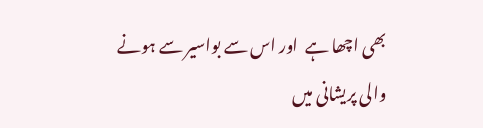بھی اچھا ہے  اور اس سے بواسیر سے ہونے والی پریشانی میں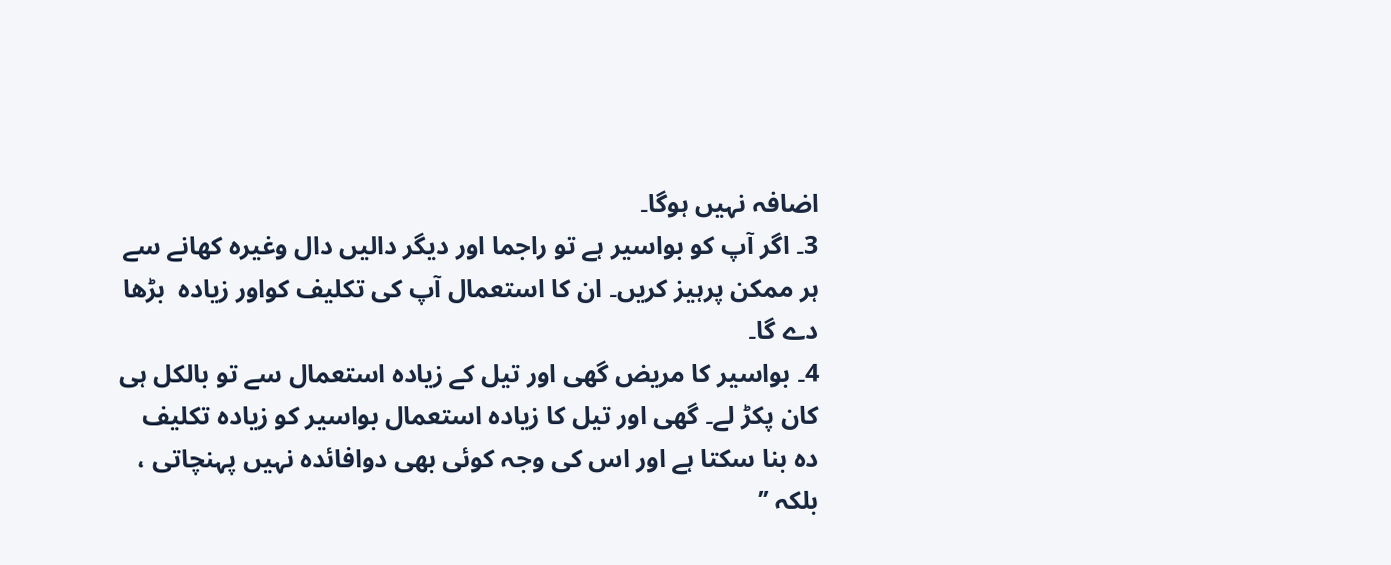اضافہ نہیں ہوگا۔
3۔ اگر آپ کو بواسیر ہے تو راجما اور دیگر دالیں دال وغیرہ کھانے سے ہر ممکن پرہیز کریں۔ ان کا استعمال آپ کی تکلیف کواور زیادہ  بڑھا دے گا۔
4۔ بواسیر کا مریض گھی اور تیل کے زیادہ استعمال سے تو بالکل ہی کان پکڑ لے۔ گھی اور تیل کا زیادہ استعمال بواسیر کو زیادہ تکلیف دہ بنا سکتا ہے اور اس کی وجہ کوئی بھی دوافائدہ نہیں پہنچاتی ، بلکہ ’’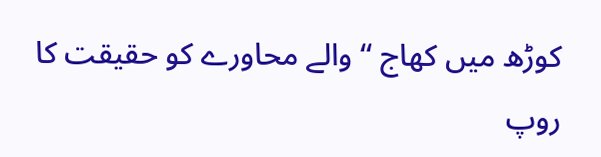کوڑھ میں کھاج ‘‘ والے محاورے کو حقیقت کا روپ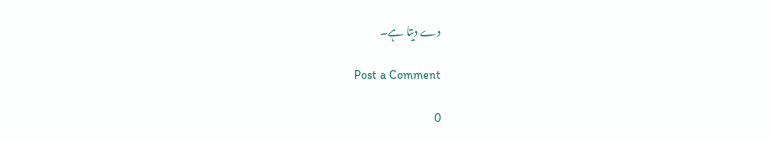دے دیتا ہے۔

Post a Comment

0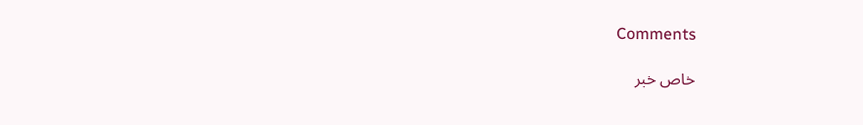Comments

خاص خبر